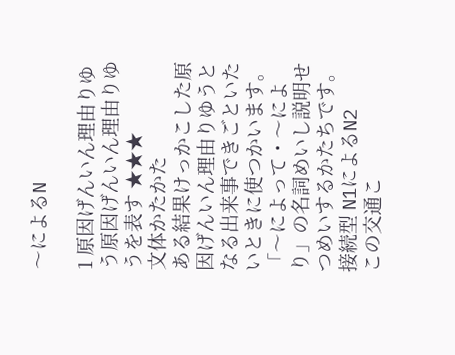〜によるN

1 原因げんいん理由りゆう原因げんいん理由りゆうを表す ★★★
文体かたかた
ある結果けっかこした原因げんいん理由りゆうとなる出来事できごといたいときに使つかいます。 「〜によって・〜により」の名詞めいし説明せつめいするかたちです。
接続型 N1によるN2
この交通こ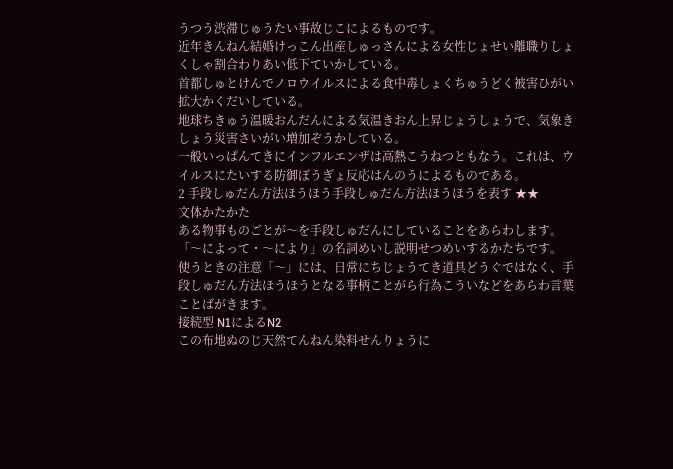うつう渋滞じゅうたい事故じこによるものです。
近年きんねん結婚けっこん出産しゅっさんによる女性じょせい離職りしょくしゃ割合わりあい低下ていかしている。
首都しゅとけんでノロウイルスによる食中毒しょくちゅうどく被害ひがい拡大かくだいしている。
地球ちきゅう温暖おんだんによる気温きおん上昇じょうしょうで、気象きしょう災害さいがい増加ぞうかしている。
一般いっぱんてきにインフルエンザは高熱こうねつともなう。これは、ウイルスにたいする防御ぼうぎょ反応はんのうによるものである。
2 手段しゅだん方法ほうほう手段しゅだん方法ほうほうを表す ★★
文体かたかた
ある物事ものごとが〜を手段しゅだんにしていることをあらわします。 「〜によって・〜により」の名詞めいし説明せつめいするかたちです。
使うときの注意「〜」には、日常にちじょうてき道具どうぐではなく、手段しゅだん方法ほうほうとなる事柄ことがら行為こういなどをあらわ言葉ことばがきます。
接続型 N1によるN2
この布地ぬのじ天然てんねん染料せんりょうに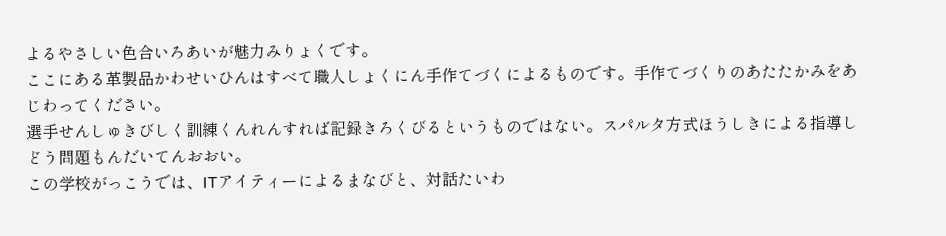よるやさしい色合いろあいが魅力みりょくです。
ここにある革製品かわせいひんはすべて職人しょくにん手作てづくによるものです。手作てづくりのあたたかみをあじわってください。
選手せんしゅきびしく訓練くんれんすれば記録きろくびるというものではない。スパルタ方式ほうしきによる指導しどう問題もんだいてんおおい。
この学校がっこうでは、ITアイティーによるまなびと、対話たいわ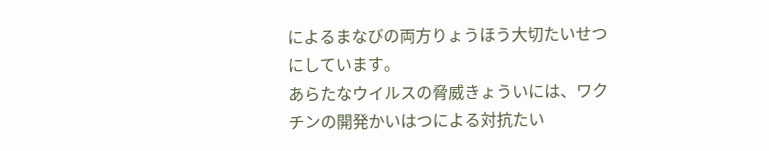によるまなびの両方りょうほう大切たいせつにしています。
あらたなウイルスの脅威きょういには、ワクチンの開発かいはつによる対抗たい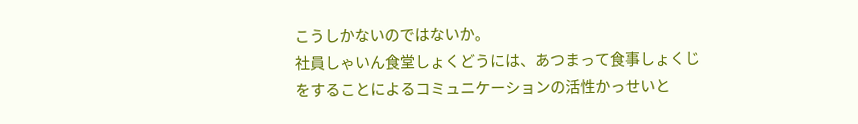こうしかないのではないか。
社員しゃいん食堂しょくどうには、あつまって食事しょくじをすることによるコミュニケーションの活性かっせいと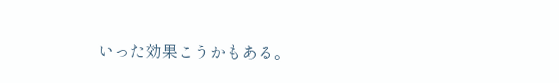いった効果こうかもある。